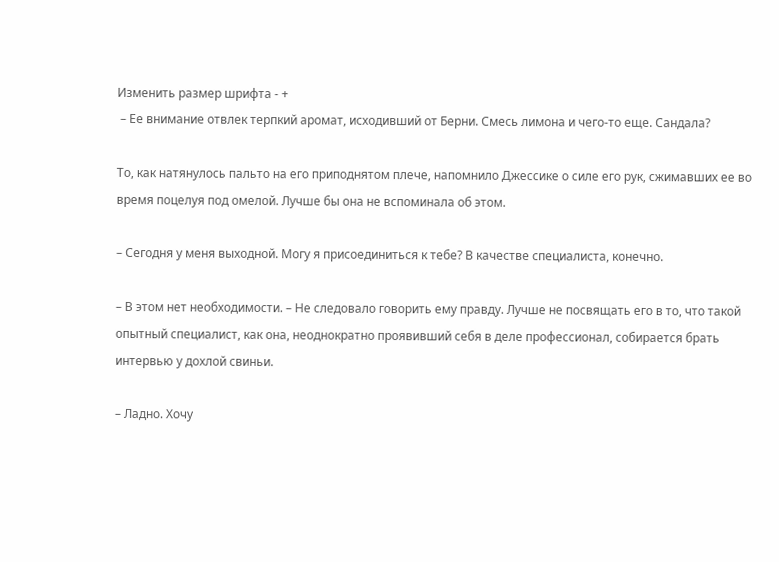Изменить размер шрифта - +
 – Ее внимание отвлек терпкий аромат, исходивший от Берни. Смесь лимона и чего-то еще. Сандала?

То, как натянулось пальто на его приподнятом плече, напомнило Джессике о силе его рук, сжимавших ее во время поцелуя под омелой. Лучше бы она не вспоминала об этом.

– Сегодня у меня выходной. Могу я присоединиться к тебе? В качестве специалиста, конечно.

– В этом нет необходимости. – Не следовало говорить ему правду. Лучше не посвящать его в то, что такой опытный специалист, как она, неоднократно проявивший себя в деле профессионал, собирается брать интервью у дохлой свиньи.

– Ладно. Хочу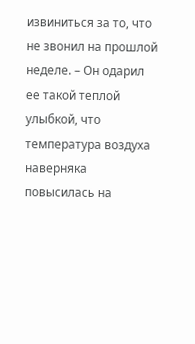извиниться за то, что не звонил на прошлой неделе. – Он одарил ее такой теплой улыбкой, что температура воздуха наверняка повысилась на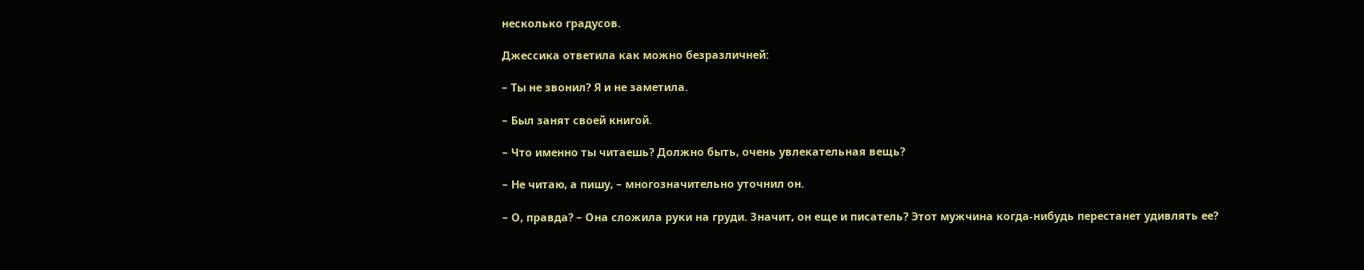несколько градусов.

Джессика ответила как можно безразличней:

– Ты не звонил? Я и не заметила.

– Был занят своей книгой.

– Что именно ты читаешь? Должно быть, очень увлекательная вещь?

– Не читаю, а пишу, – многозначительно уточнил он.

– О, правда? – Она сложила руки на груди. Значит, он еще и писатель? Этот мужчина когда-нибудь перестанет удивлять ее?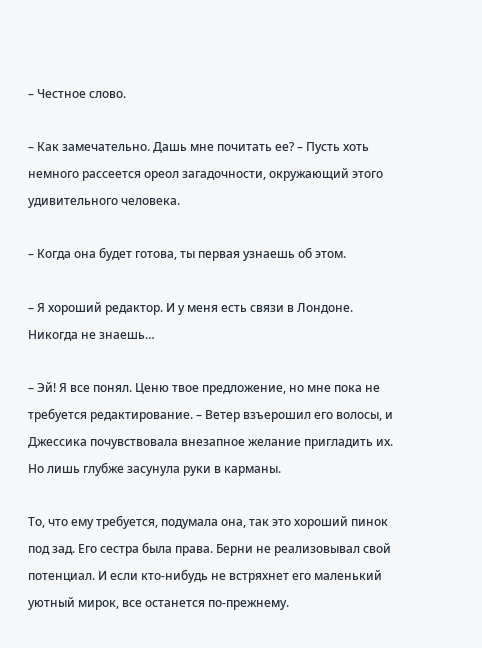– Честное слово.

– Как замечательно. Дашь мне почитать ее? – Пусть хоть немного рассеется ореол загадочности, окружающий этого удивительного человека.

– Когда она будет готова, ты первая узнаешь об этом.

– Я хороший редактор. И у меня есть связи в Лондоне. Никогда не знаешь…

– Эй! Я все понял. Ценю твое предложение, но мне пока не требуется редактирование. – Ветер взъерошил его волосы, и Джессика почувствовала внезапное желание пригладить их. Но лишь глубже засунула руки в карманы.

То, что ему требуется, подумала она, так это хороший пинок под зад. Его сестра была права. Берни не реализовывал свой потенциал. И если кто-нибудь не встряхнет его маленький уютный мирок, все останется по-прежнему.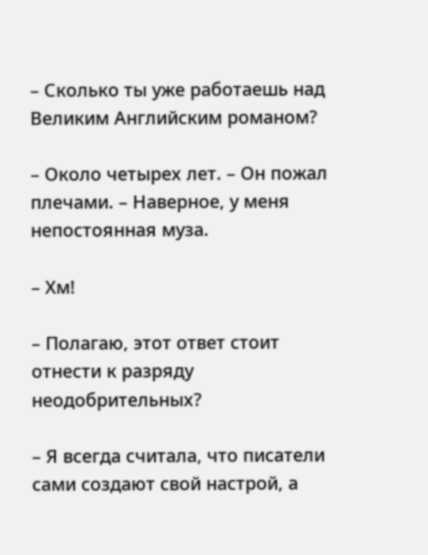– Сколько ты уже работаешь над Великим Английским романом?

– Около четырех лет. – Он пожал плечами. – Наверное, у меня непостоянная муза.

– Хм!

– Полагаю, этот ответ стоит отнести к разряду неодобрительных?

– Я всегда считала, что писатели сами создают свой настрой, а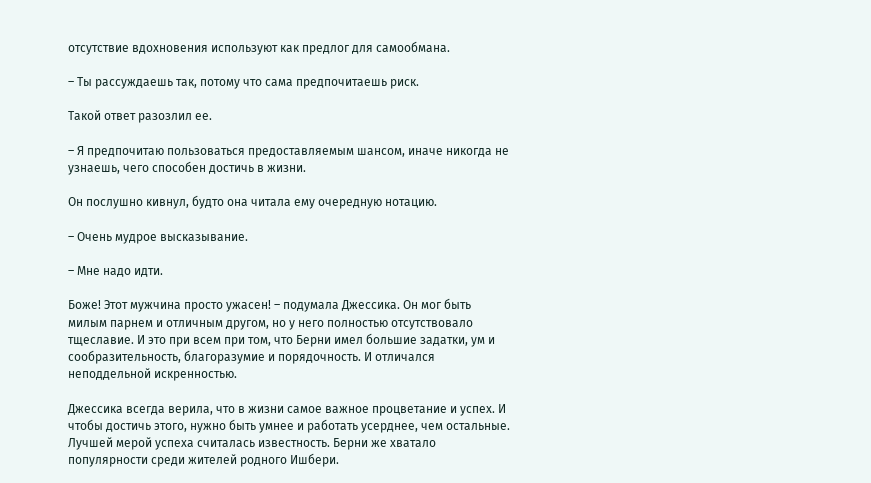отсутствие вдохновения используют как предлог для самообмана.

– Ты рассуждаешь так, потому что сама предпочитаешь риск.

Такой ответ разозлил ее.

– Я предпочитаю пользоваться предоставляемым шансом, иначе никогда не узнаешь, чего способен достичь в жизни.

Он послушно кивнул, будто она читала ему очередную нотацию.

– Очень мудрое высказывание.

– Мне надо идти.

Боже! Этот мужчина просто ужасен! – подумала Джессика. Он мог быть милым парнем и отличным другом, но у него полностью отсутствовало тщеславие. И это при всем при том, что Берни имел большие задатки, ум и сообразительность, благоразумие и порядочность. И отличался неподдельной искренностью.

Джессика всегда верила, что в жизни самое важное процветание и успех. И чтобы достичь этого, нужно быть умнее и работать усерднее, чем остальные. Лучшей мерой успеха считалась известность. Берни же хватало популярности среди жителей родного Ишбери.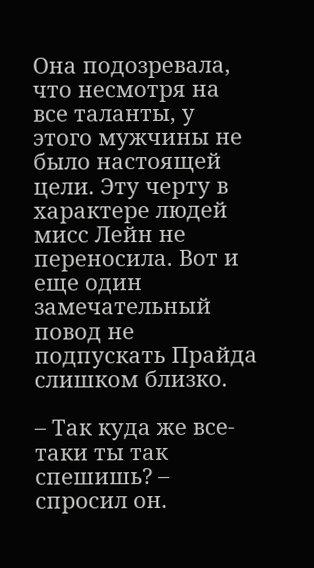Она подозревала, что несмотря на все таланты, у этого мужчины не было настоящей цели. Эту черту в характере людей мисс Лейн не переносила. Вот и еще один замечательный повод не подпускать Прайда слишком близко.

– Так куда же все-таки ты так спешишь? – спросил он.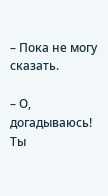– Пока не могу сказать.

– О, догадываюсь! Ты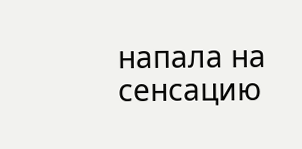напала на сенсацию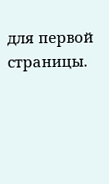для первой страницы.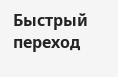Быстрый переход